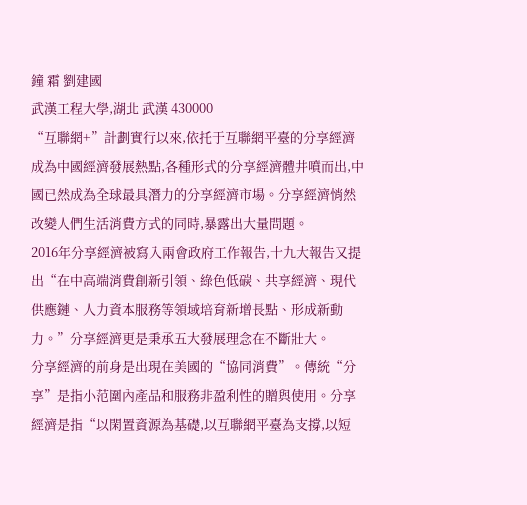鐘 霜 劉建國
武漢工程大學,湖北 武漢 430000
“互聯網+”計劃實行以來,依托于互聯網平臺的分享經濟成為中國經濟發展熱點,各種形式的分享經濟體井噴而出,中國已然成為全球最具潛力的分享經濟市場。分享經濟悄然改變人們生活消費方式的同時,暴露出大量問題。
2016年分享經濟被寫入兩會政府工作報告,十九大報告又提出“在中高端消費創新引領、綠色低碳、共享經濟、現代供應鏈、人力資本服務等領域培育新增長點、形成新動力。”分享經濟更是秉承五大發展理念在不斷壯大。
分享經濟的前身是出現在美國的“協同消費”。傳統“分享”是指小范圍內產品和服務非盈利性的贈與使用。分享經濟是指“以閑置資源為基礎,以互聯網平臺為支撐,以短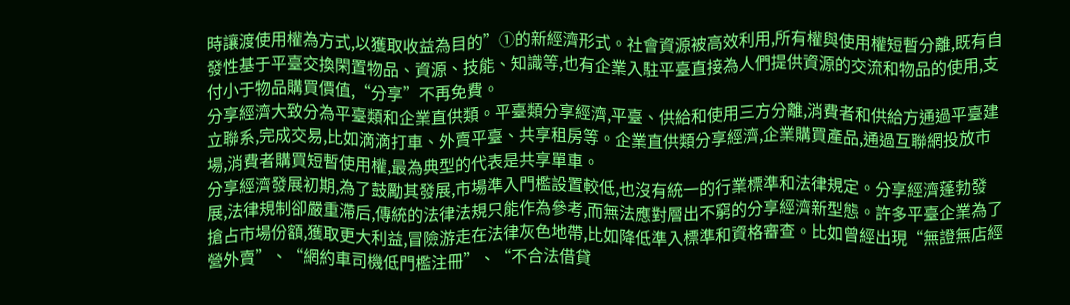時讓渡使用權為方式,以獲取收益為目的”①的新經濟形式。社會資源被高效利用,所有權與使用權短暫分離,既有自發性基于平臺交換閑置物品、資源、技能、知識等,也有企業入駐平臺直接為人們提供資源的交流和物品的使用,支付小于物品購買價值,“分享”不再免費。
分享經濟大致分為平臺類和企業直供類。平臺類分享經濟,平臺、供給和使用三方分離,消費者和供給方通過平臺建立聯系,完成交易,比如滴滴打車、外賣平臺、共享租房等。企業直供類分享經濟,企業購買產品,通過互聯網投放市場,消費者購買短暫使用權,最為典型的代表是共享單車。
分享經濟發展初期,為了鼓勵其發展,市場準入門檻設置較低,也沒有統一的行業標準和法律規定。分享經濟蓬勃發展,法律規制卻嚴重滯后,傳統的法律法規只能作為參考,而無法應對層出不窮的分享經濟新型態。許多平臺企業為了搶占市場份額,獲取更大利益,冒險游走在法律灰色地帶,比如降低準入標準和資格審查。比如曾經出現“無證無店經營外賣”、“網約車司機低門檻注冊”、“不合法借貸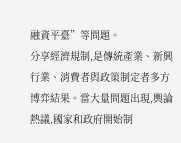融資平臺”等問題。
分享經濟規制,是傳統產業、新興行業、消費者與政策制定者多方博弈結果。當大量問題出現,輿論熱議,國家和政府開始制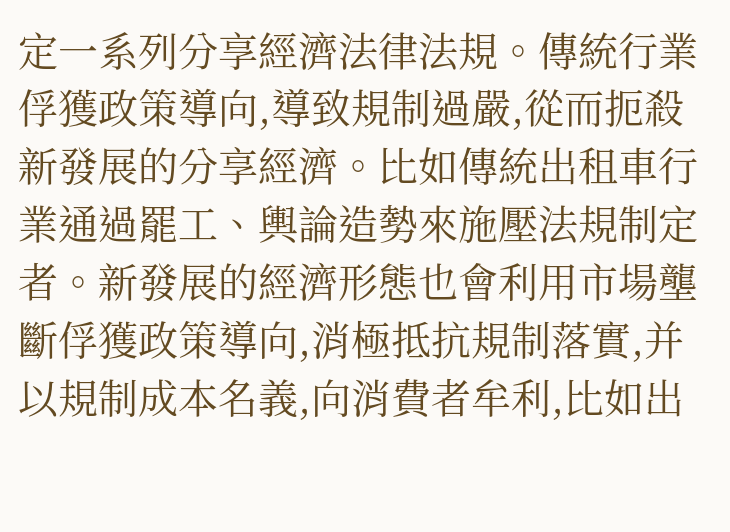定一系列分享經濟法律法規。傳統行業俘獲政策導向,導致規制過嚴,從而扼殺新發展的分享經濟。比如傳統出租車行業通過罷工、輿論造勢來施壓法規制定者。新發展的經濟形態也會利用市場壟斷俘獲政策導向,消極抵抗規制落實,并以規制成本名義,向消費者牟利,比如出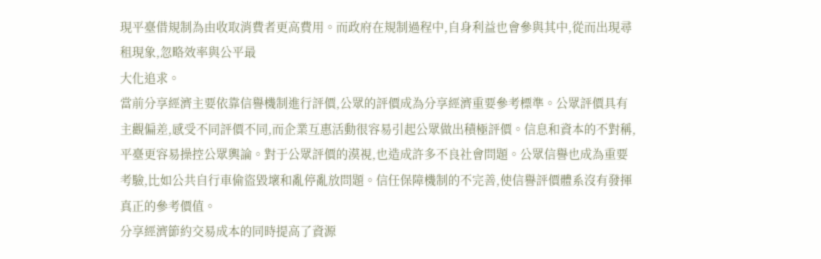現平臺借規制為由收取消費者更高費用。而政府在規制過程中,自身利益也會參與其中,從而出現尋租現象,忽略效率與公平最
大化追求。
當前分享經濟主要依靠信譽機制進行評價,公眾的評價成為分享經濟重要參考標準。公眾評價具有主觀偏差,感受不同評價不同,而企業互惠活動很容易引起公眾做出積極評價。信息和資本的不對稱,平臺更容易操控公眾輿論。對于公眾評價的漠視,也造成許多不良社會問題。公眾信譽也成為重要考驗,比如公共自行車偷盜毀壞和亂停亂放問題。信任保障機制的不完善,使信譽評價體系沒有發揮真正的參考價值。
分享經濟節約交易成本的同時提高了資源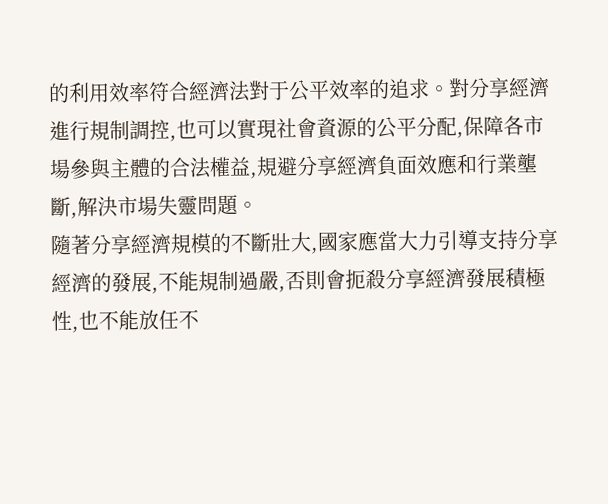的利用效率符合經濟法對于公平效率的追求。對分享經濟進行規制調控,也可以實現社會資源的公平分配,保障各市場參與主體的合法權益,規避分享經濟負面效應和行業壟斷,解決市場失靈問題。
隨著分享經濟規模的不斷壯大,國家應當大力引導支持分享經濟的發展,不能規制過嚴,否則會扼殺分享經濟發展積極性,也不能放任不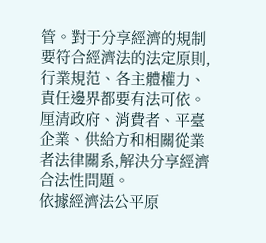管。對于分享經濟的規制要符合經濟法的法定原則,行業規范、各主體權力、責任邊界都要有法可依。厘清政府、消費者、平臺企業、供給方和相關從業者法律關系,解決分享經濟合法性問題。
依據經濟法公平原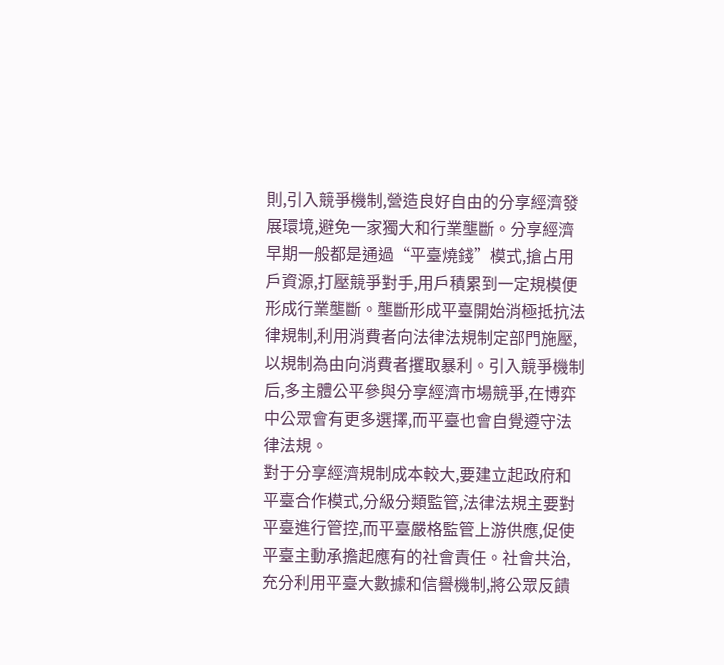則,引入競爭機制,營造良好自由的分享經濟發展環境,避免一家獨大和行業壟斷。分享經濟早期一般都是通過“平臺燒錢”模式,搶占用戶資源,打壓競爭對手,用戶積累到一定規模便形成行業壟斷。壟斷形成平臺開始消極抵抗法律規制,利用消費者向法律法規制定部門施壓,以規制為由向消費者攫取暴利。引入競爭機制后,多主體公平參與分享經濟市場競爭,在博弈中公眾會有更多選擇,而平臺也會自覺遵守法律法規。
對于分享經濟規制成本較大,要建立起政府和平臺合作模式,分級分類監管,法律法規主要對平臺進行管控,而平臺嚴格監管上游供應,促使平臺主動承擔起應有的社會責任。社會共治,充分利用平臺大數據和信譽機制,將公眾反饋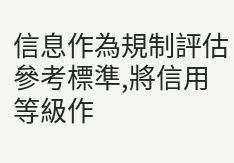信息作為規制評估參考標準,將信用等級作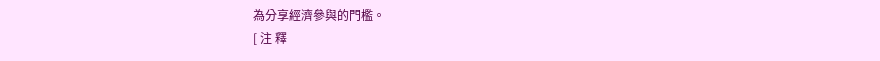為分享經濟參與的門檻。
[ 注 釋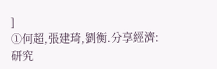]
①何超,張建琦,劉衡.分享經濟:研究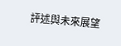評述與未來展望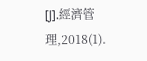[J].經濟管理,2018(1).